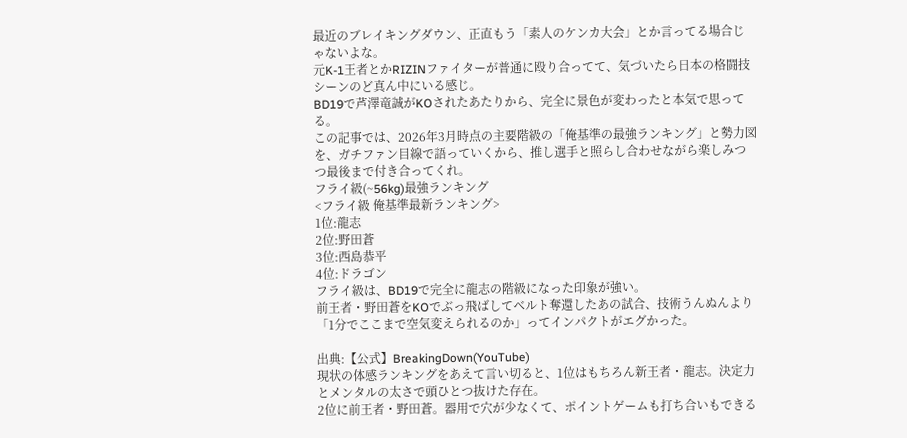最近のブレイキングダウン、正直もう「素人のケンカ大会」とか言ってる場合じゃないよな。
元K-1王者とかRIZINファイターが普通に殴り合ってて、気づいたら日本の格闘技シーンのど真ん中にいる感じ。
BD19で芦澤竜誠がKOされたあたりから、完全に景色が変わったと本気で思ってる。
この記事では、2026年3月時点の主要階級の「俺基準の最強ランキング」と勢力図を、ガチファン目線で語っていくから、推し選手と照らし合わせながら楽しみつつ最後まで付き合ってくれ。
フライ級(~56kg)最強ランキング
<フライ級 俺基準最新ランキング>
1位:龍志
2位:野田蒼
3位:西島恭平
4位:ドラゴン
フライ級は、BD19で完全に龍志の階級になった印象が強い。
前王者・野田蒼をKOでぶっ飛ばしてベルト奪還したあの試合、技術うんぬんより「1分でここまで空気変えられるのか」ってインパクトがエグかった。

出典:【公式】BreakingDown(YouTube)
現状の体感ランキングをあえて言い切ると、1位はもちろん新王者・龍志。決定力とメンタルの太さで頭ひとつ抜けた存在。
2位に前王者・野田蒼。器用で穴が少なくて、ポイントゲームも打ち合いもできる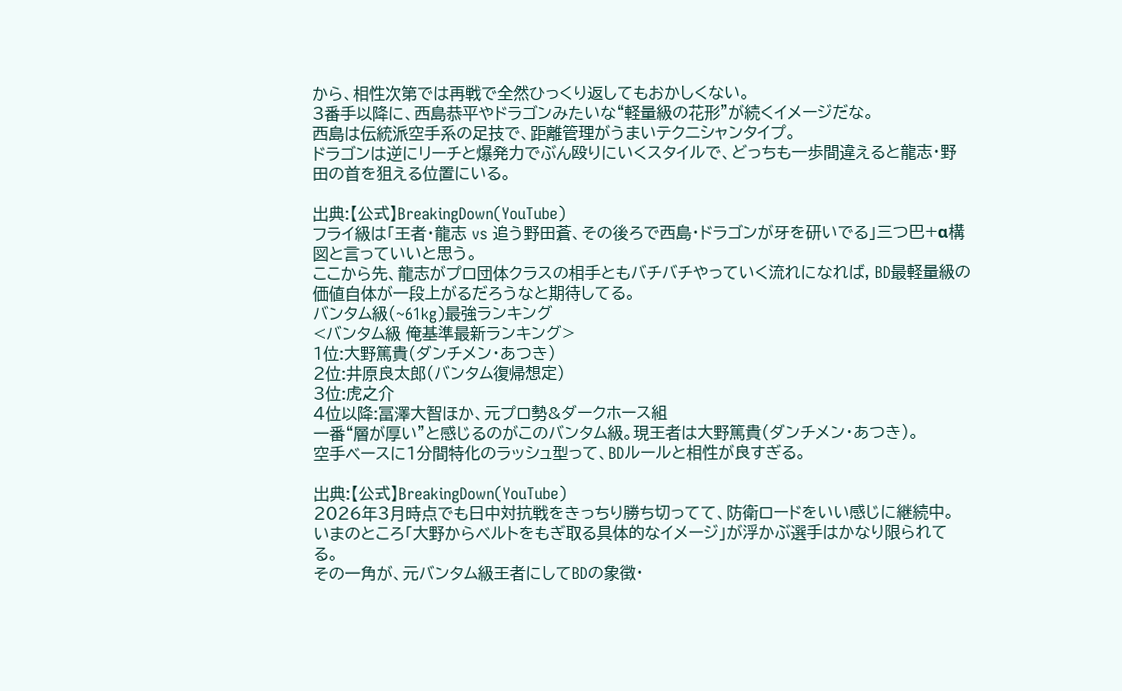から、相性次第では再戦で全然ひっくり返してもおかしくない。
3番手以降に、西島恭平やドラゴンみたいな“軽量級の花形”が続くイメージだな。
西島は伝統派空手系の足技で、距離管理がうまいテクニシャンタイプ。
ドラゴンは逆にリーチと爆発力でぶん殴りにいくスタイルで、どっちも一歩間違えると龍志・野田の首を狙える位置にいる。

出典:【公式】BreakingDown(YouTube)
フライ級は「王者・龍志 vs 追う野田蒼、その後ろで西島・ドラゴンが牙を研いでる」三つ巴+α構図と言っていいと思う。
ここから先、龍志がプロ団体クラスの相手ともバチバチやっていく流れになれば, BD最軽量級の価値自体が一段上がるだろうなと期待してる。
バンタム級(~61kg)最強ランキング
<バンタム級 俺基準最新ランキング>
1位:大野篤貴(ダンチメン・あつき)
2位:井原良太郎(バンタム復帰想定)
3位:虎之介
4位以降:冨澤大智ほか、元プロ勢&ダークホース組
一番“層が厚い”と感じるのがこのバンタム級。現王者は大野篤貴(ダンチメン・あつき)。
空手ベースに1分間特化のラッシュ型って、BDルールと相性が良すぎる。

出典:【公式】BreakingDown(YouTube)
2026年3月時点でも日中対抗戦をきっちり勝ち切ってて、防衛ロードをいい感じに継続中。
いまのところ「大野からベルトをもぎ取る具体的なイメージ」が浮かぶ選手はかなり限られてる。
その一角が、元バンタム級王者にしてBDの象徴・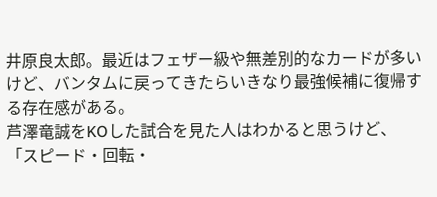井原良太郎。最近はフェザー級や無差別的なカードが多いけど、バンタムに戻ってきたらいきなり最強候補に復帰する存在感がある。
芦澤竜誠をKOした試合を見た人はわかると思うけど、「スピード・回転・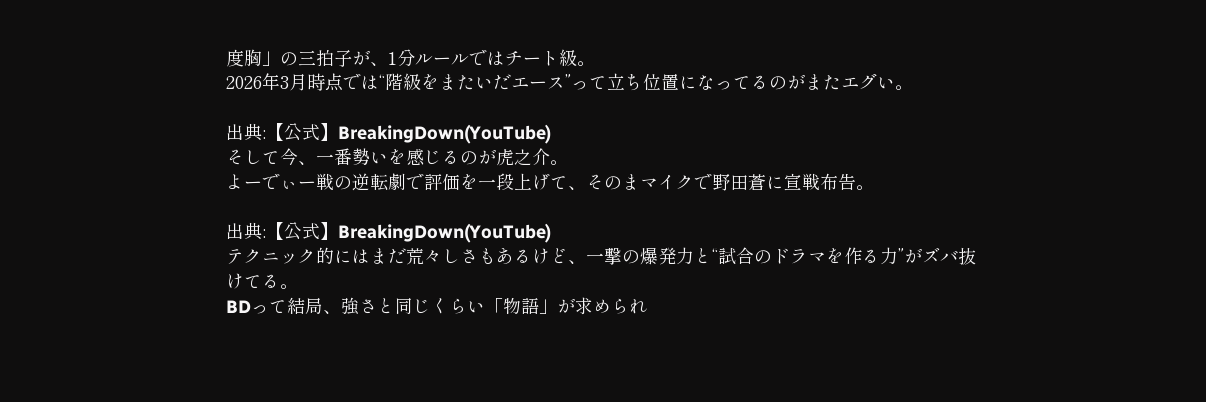度胸」の三拍子が、1分ルールではチート級。
2026年3月時点では“階級をまたいだエース”って立ち位置になってるのがまたエグい。

出典:【公式】BreakingDown(YouTube)
そして今、一番勢いを感じるのが虎之介。
よーでぃー戦の逆転劇で評価を一段上げて、そのまマイクで野田蒼に宣戦布告。

出典:【公式】BreakingDown(YouTube)
テクニック的にはまだ荒々しさもあるけど、一撃の爆発力と“試合のドラマを作る力”がズバ抜けてる。
BDって結局、強さと同じくらい「物語」が求められ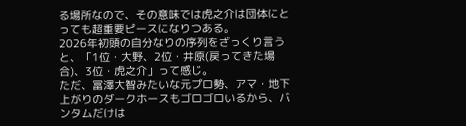る場所なので、その意味では虎之介は団体にとっても超重要ピースになりつある。
2026年初頭の自分なりの序列をざっくり言うと、「1位・大野、2位・井原(戻ってきた場合)、3位・虎之介」って感じ。
ただ、冨澤大智みたいな元プロ勢、アマ・地下上がりのダークホースもゴロゴロいるから、バンタムだけは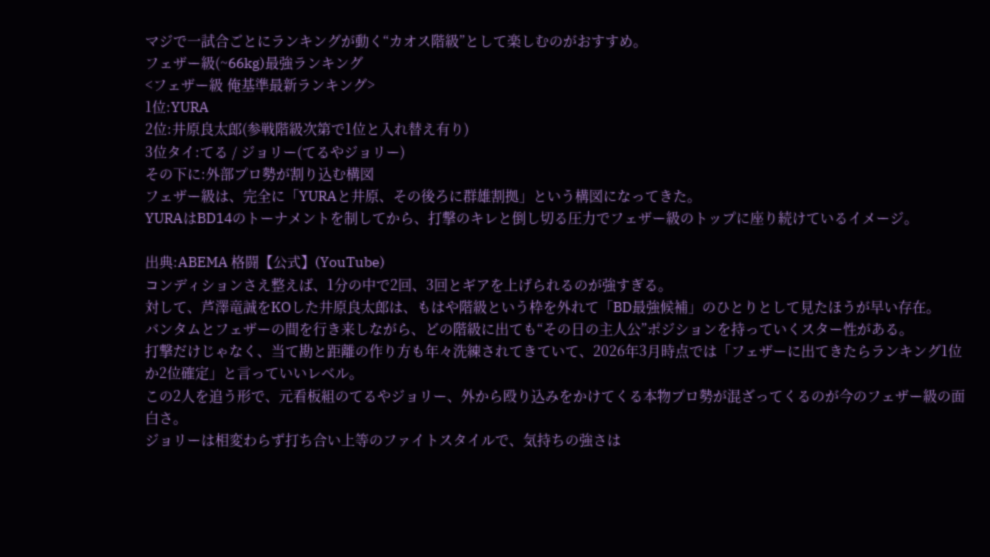マジで一試合ごとにランキングが動く“カオス階級”として楽しむのがおすすめ。
フェザー級(~66kg)最強ランキング
<フェザー級 俺基準最新ランキング>
1位:YURA
2位:井原良太郎(参戦階級次第で1位と入れ替え有り)
3位タイ:てる / ジョリー(てるやジョリー)
その下に:外部プロ勢が割り込む構図
フェザー級は、完全に「YURAと井原、その後ろに群雄割拠」という構図になってきた。
YURAはBD14のトーナメントを制してから、打撃のキレと倒し切る圧力でフェザー級のトップに座り続けているイメージ。

出典:ABEMA 格闘【公式】(YouTube)
コンディションさえ整えば、1分の中で2回、3回とギアを上げられるのが強すぎる。
対して、芦澤竜誠をKOした井原良太郎は、もはや階級という枠を外れて「BD最強候補」のひとりとして見たほうが早い存在。
バンタムとフェザーの間を行き来しながら、どの階級に出ても“その日の主人公”ポジションを持っていくスター性がある。
打撃だけじゃなく、当て勘と距離の作り方も年々洗練されてきていて、2026年3月時点では「フェザーに出てきたらランキング1位か2位確定」と言っていいレベル。
この2人を追う形で、元看板組のてるやジョリー、外から殴り込みをかけてくる本物プロ勢が混ざってくるのが今のフェザー級の面白さ。
ジョリーは相変わらず打ち合い上等のファイトスタイルで、気持ちの強さは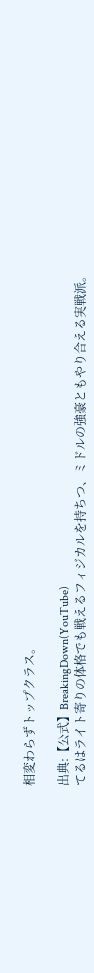相変わらずトップクラス。

出典:【公式】BreakingDown(YouTube)
てるはライト寄りの体格でも戦えるフィジカルを持ちつ、ミドルの強豪ともやり合える実戦派。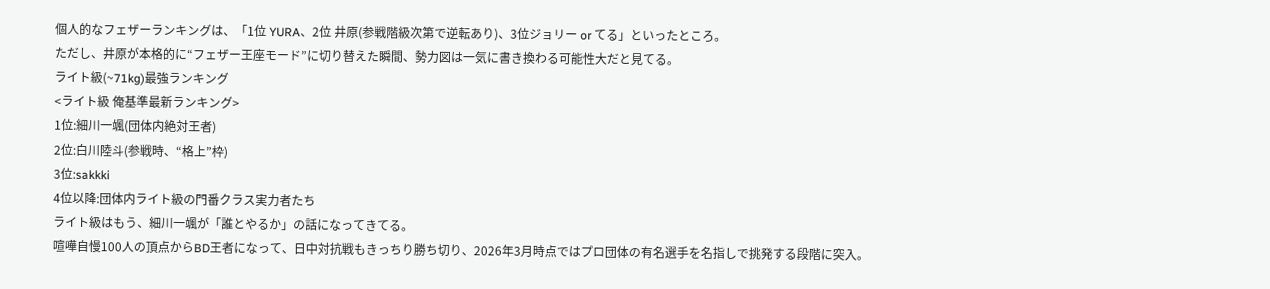個人的なフェザーランキングは、「1位 YURA、2位 井原(参戦階級次第で逆転あり)、3位ジョリー or てる」といったところ。
ただし、井原が本格的に“フェザー王座モード”に切り替えた瞬間、勢力図は一気に書き換わる可能性大だと見てる。
ライト級(~71kg)最強ランキング
<ライト級 俺基準最新ランキング>
1位:細川一颯(団体内絶対王者)
2位:白川陸斗(参戦時、“格上”枠)
3位:sakkki
4位以降:団体内ライト級の門番クラス実力者たち
ライト級はもう、細川一颯が「誰とやるか」の話になってきてる。
喧嘩自慢100人の頂点からBD王者になって、日中対抗戦もきっちり勝ち切り、2026年3月時点ではプロ団体の有名選手を名指しで挑発する段階に突入。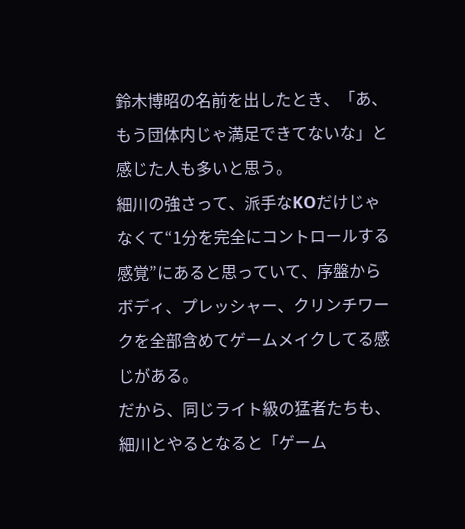鈴木博昭の名前を出したとき、「あ、もう団体内じゃ満足できてないな」と感じた人も多いと思う。
細川の強さって、派手なKOだけじゃなくて“1分を完全にコントロールする感覚”にあると思っていて、序盤からボディ、プレッシャー、クリンチワークを全部含めてゲームメイクしてる感じがある。
だから、同じライト級の猛者たちも、細川とやるとなると「ゲーム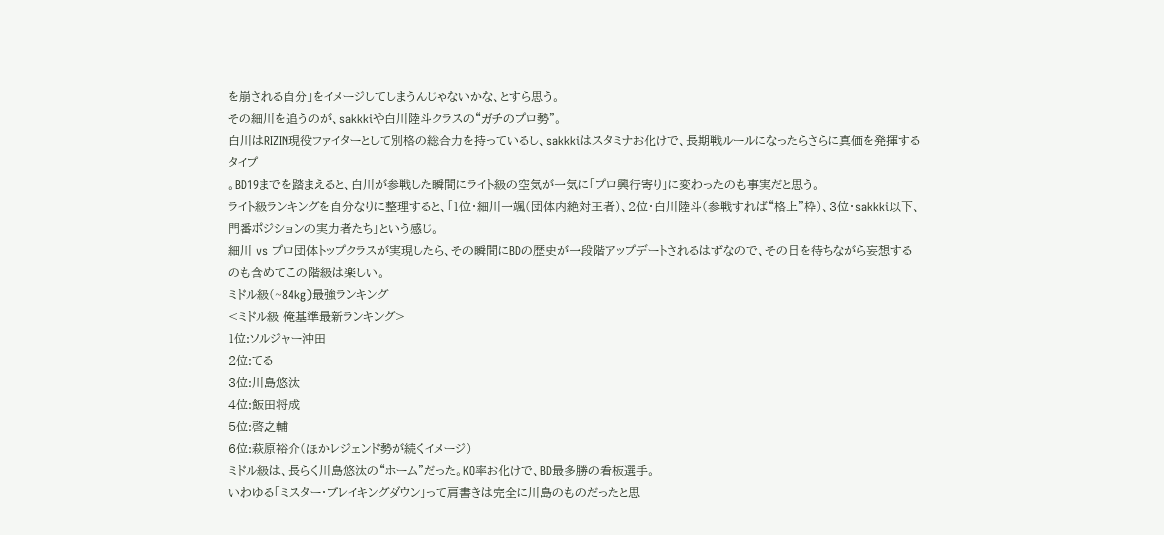を崩される自分」をイメージしてしまうんじゃないかな、とすら思う。
その細川を追うのが、sakkkiや白川陸斗クラスの“ガチのプロ勢”。
白川はRIZIN現役ファイターとして別格の総合力を持っているし、sakkkiはスタミナお化けで、長期戦ルールになったらさらに真価を発揮するタイプ
。BD19までを踏まえると、白川が参戦した瞬間にライト級の空気が一気に「プロ興行寄り」に変わったのも事実だと思う。
ライト級ランキングを自分なりに整理すると、「1位・細川一颯(団体内絶対王者)、2位・白川陸斗(参戦すれば“格上”枠)、3位・sakkki以下、門番ポジションの実力者たち」という感じ。
細川 vs プロ団体トップクラスが実現したら、その瞬間にBDの歴史が一段階アップデートされるはずなので、その日を待ちながら妄想するのも含めてこの階級は楽しい。
ミドル級(~84kg)最強ランキング
<ミドル級 俺基準最新ランキング>
1位:ソルジャー沖田
2位:てる
3位:川島悠汰
4位:飯田将成
5位:啓之輔
6位:萩原裕介(ほかレジェンド勢が続くイメージ)
ミドル級は、長らく川島悠汰の“ホーム”だった。KO率お化けで、BD最多勝の看板選手。
いわゆる「ミスター・ブレイキングダウン」って肩書きは完全に川島のものだったと思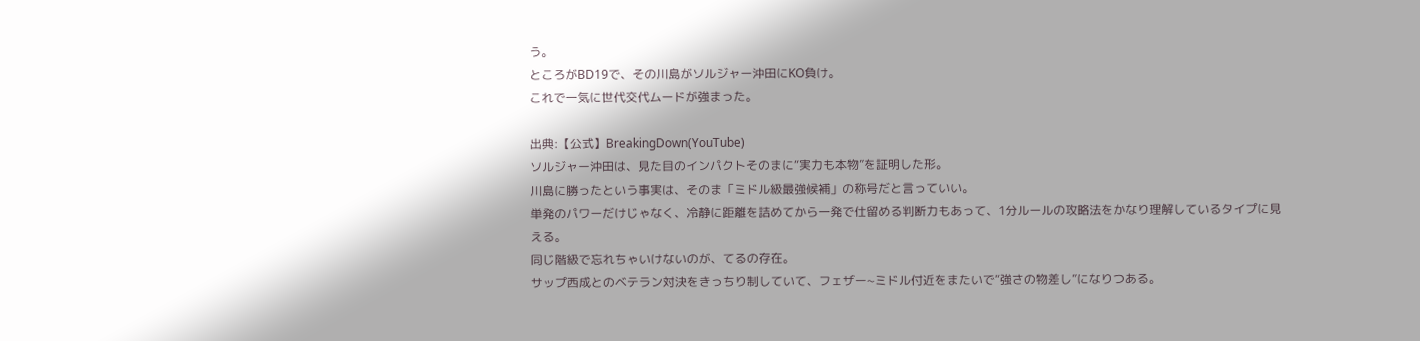う。
ところがBD19で、その川島がソルジャー沖田にKO負け。
これで一気に世代交代ムードが強まった。

出典:【公式】BreakingDown(YouTube)
ソルジャー沖田は、見た目のインパクトそのまに“実力も本物”を証明した形。
川島に勝ったという事実は、そのま「ミドル級最強候補」の称号だと言っていい。
単発のパワーだけじゃなく、冷静に距離を詰めてから一発で仕留める判断力もあって、1分ルールの攻略法をかなり理解しているタイプに見える。
同じ階級で忘れちゃいけないのが、てるの存在。
サップ西成とのベテラン対決をきっちり制していて、フェザー~ミドル付近をまたいで“強さの物差し”になりつある。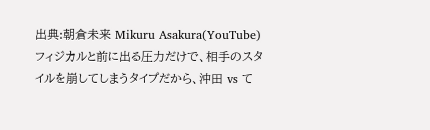出典:朝倉未来 Mikuru Asakura(YouTube)
フィジカルと前に出る圧力だけで、相手のスタイルを崩してしまうタイプだから、沖田 vs て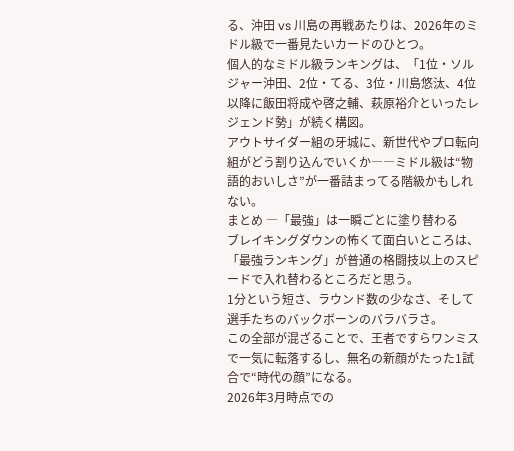る、沖田 vs 川島の再戦あたりは、2026年のミドル級で一番見たいカードのひとつ。
個人的なミドル級ランキングは、「1位・ソルジャー沖田、2位・てる、3位・川島悠汰、4位以降に飯田将成や啓之輔、萩原裕介といったレジェンド勢」が続く構図。
アウトサイダー組の牙城に、新世代やプロ転向組がどう割り込んでいくか――ミドル級は“物語的おいしさ”が一番詰まってる階級かもしれない。
まとめ ―「最強」は一瞬ごとに塗り替わる
ブレイキングダウンの怖くて面白いところは、「最強ランキング」が普通の格闘技以上のスピードで入れ替わるところだと思う。
1分という短さ、ラウンド数の少なさ、そして選手たちのバックボーンのバラバラさ。
この全部が混ざることで、王者ですらワンミスで一気に転落するし、無名の新顔がたった1試合で“時代の顔”になる。
2026年3月時点での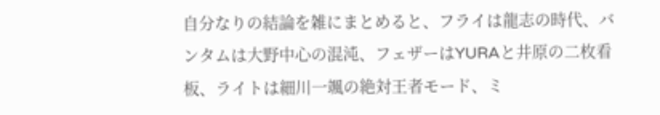自分なりの結論を雑にまとめると、フライは龍志の時代、バンタムは大野中心の混沌、フェザーはYURAと井原の二枚看板、ライトは細川一颯の絶対王者モード、ミ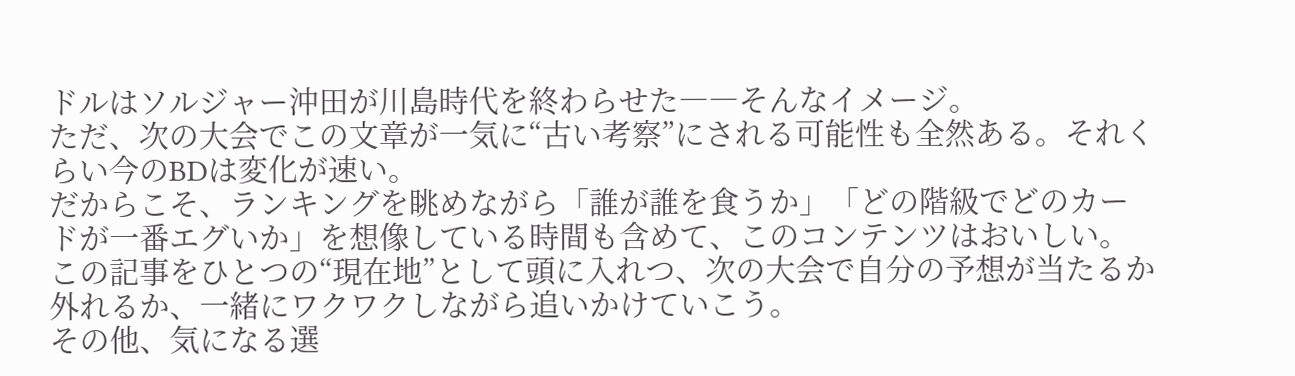ドルはソルジャー沖田が川島時代を終わらせた――そんなイメージ。
ただ、次の大会でこの文章が一気に“古い考察”にされる可能性も全然ある。それくらい今のBDは変化が速い。
だからこそ、ランキングを眺めながら「誰が誰を食うか」「どの階級でどのカードが一番エグいか」を想像している時間も含めて、このコンテンツはおいしい。
この記事をひとつの“現在地”として頭に入れつ、次の大会で自分の予想が当たるか外れるか、一緒にワクワクしながら追いかけていこう。
その他、気になる選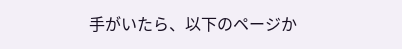手がいたら、以下のページか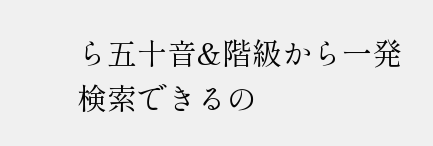ら五十音&階級から一発検索できるの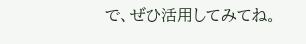で、ぜひ活用してみてね。